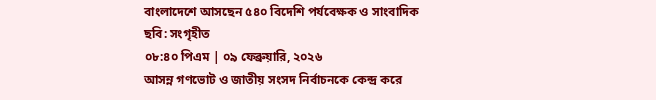বাংলাদেশে আসছেন ৫৪০ বিদেশি পর্যবেক্ষক ও সাংবাদিক
ছবি: সংগৃহীত
০৮:৪০ পিএম | ০৯ ফেব্রুয়ারি, ২০২৬
আসন্ন গণভোট ও জাতীয় সংসদ নির্বাচনকে কেন্দ্র করে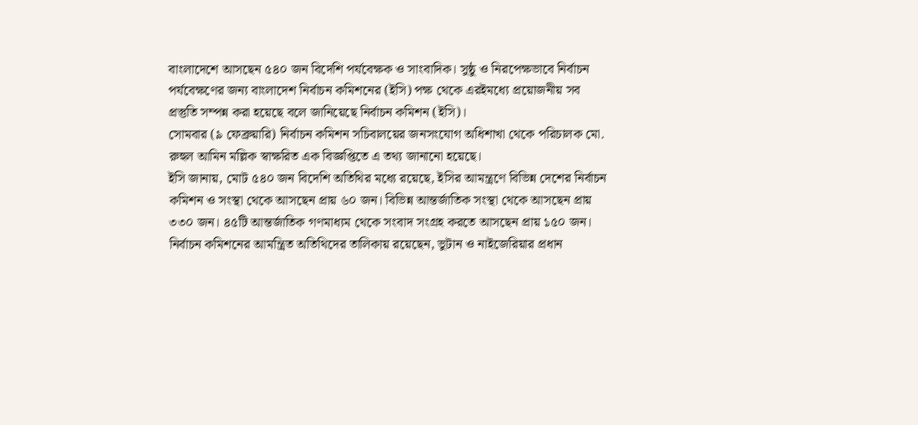বাংলাদেশে আসছেন ৫৪০ জন বিদেশি পর্যবেক্ষক ও সাংবাদিক। সুষ্ঠু ও নিরপেক্ষভাবে নির্বাচন পর্যবেক্ষণের জন্য বাংলাদেশ নির্বাচন কমিশনের (ইসি) পক্ষ থেকে এরইমধ্যে প্রয়োজনীয় সব প্রস্তুতি সম্পন্ন করা হয়েছে বলে জানিয়েছে নির্বাচন কমিশন (ইসি)।
সোমবার (৯ ফেব্রুয়ারি) নির্বাচন কমিশন সচিবালয়ের জনসংযোগ অধিশাখা থেকে পরিচালক মো. রুহুল আমিন মল্লিক স্বাক্ষরিত এক বিজ্ঞপ্তিতে এ তথ্য জানানো হয়েছে।
ইসি জানায়, মোট ৫৪০ জন বিদেশি অতিথির মধ্যে রয়েছে, ইসির আমন্ত্রণে বিভিন্ন দেশের নির্বাচন কমিশন ও সংস্থা থেকে আসছেন প্রায় ৬০ জন। বিভিন্ন আন্তর্জাতিক সংস্থা থেকে আসছেন প্রায় ৩৩০ জন। ৪৫টি আন্তর্জাতিক গণমাধ্যম থেকে সংবাদ সংগ্রহ করতে আসছেন প্রায় ১৫০ জন।
নির্বাচন কমিশনের আমন্ত্রিত অতিথিদের তালিকায় রয়েছেন, ভুটান ও নাইজেরিয়ার প্রধান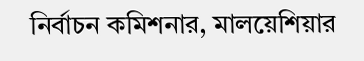নির্বাচন কমিশনার, মালয়েশিয়ার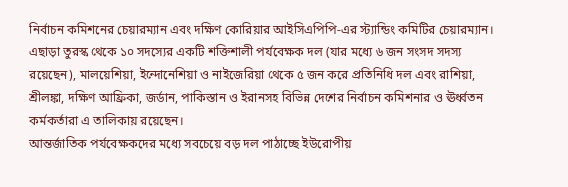নির্বাচন কমিশনের চেয়ারম্যান এবং দক্ষিণ কোরিয়ার আইসিএপিপি-এর স্ট্যান্ডিং কমিটির চেয়ারম্যান। এছাড়া তুরস্ক থেকে ১০ সদস্যের একটি শক্তিশালী পর্যবেক্ষক দল (যার মধ্যে ৬ জন সংসদ সদস্য রয়েছেন), মালয়েশিয়া, ইন্দোনেশিয়া ও নাইজেরিয়া থেকে ৫ জন করে প্রতিনিধি দল এবং রাশিয়া, শ্রীলঙ্কা, দক্ষিণ আফ্রিকা, জর্ডান, পাকিস্তান ও ইরানসহ বিভিন্ন দেশের নির্বাচন কমিশনার ও ঊর্ধ্বতন কর্মকর্তারা এ তালিকায় রয়েছেন।
আন্তর্জাতিক পর্যবেক্ষকদের মধ্যে সবচেয়ে বড় দল পাঠাচ্ছে ইউরোপীয়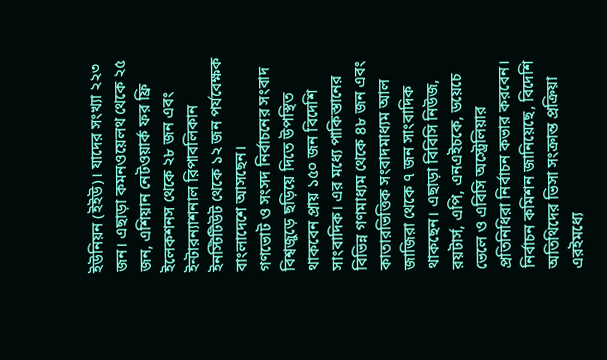ইউনিয়ন (ইইউ)। যাদের সংখ্যা ২২৩ জন। এছাড়া কমনওয়েলথ থেকে ২৫ জন, এশিয়ান নেটওয়ার্ক ফর ফ্রি ইলেকশনস থেকে ২৮ জন এবং ইন্টারন্যাশনাল রিপাবলিকান ইনস্টিটিউট থেকে ১২ জন পর্যবেক্ষক বাংলাদেশে আসছেন।
গণভোট ও সংসদ নির্বাচনের সংবাদ বিশ্বজুড়ে ছড়িয়ে দিতে উপস্থিত থাকবেন প্রায় ১৫০ জন বিদেশি সাংবাদিক। এর মধ্যে পাকিস্তানের বিভিন্ন গণমাধ্যম থেকে ৪৮ জন এবং কাতারভিত্তিক সংবাদমাধ্যম আল জাজিরা থেকে ৭ জন সাংবাদিক থাকছেন। এছাড়া বিবিসি নিউজ, রয়টার্স, এপি, এনএইচকে, ডয়েচে ভেলে ও এবিসি অস্ট্রেলিয়ার প্রতিনিধিরা নির্বাচন কভার করবেন।
নির্বাচন কমিশন জানিয়েছে, বিদেশি অতিথিদের ভিসা সংক্রান্ত প্রক্রিয়া এরইমধ্যে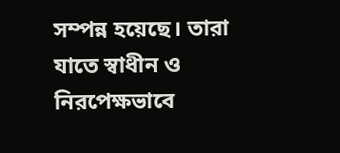সম্পন্ন হয়েছে। তারা যাতে স্বাধীন ও নিরপেক্ষভাবে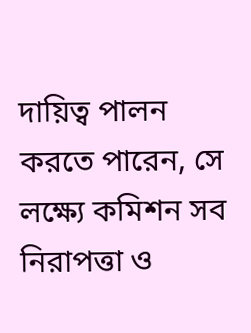দায়িত্ব পালন করতে পারেন, সে লক্ষ্যে কমিশন সব নিরাপত্তা ও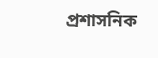প্রশাসনিক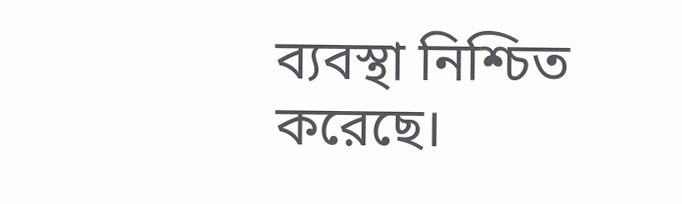ব্যবস্থা নিশ্চিত করেছে।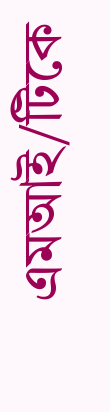এমআই/টিকে